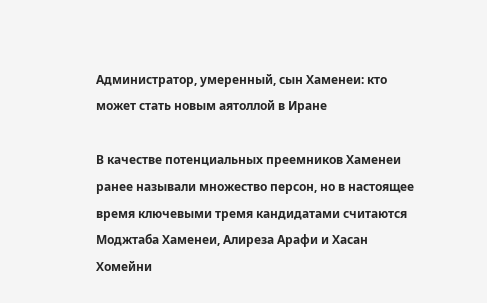Администратор, умеренный, сын Хаменеи: кто может стать новым аятоллой в Иране

В качестве потенциальных преемников Хаменеи ранее называли множество персон, но в настоящее время ключевыми тремя кандидатами считаются Моджтаба Хаменеи, Алиреза Арафи и Хасан Хомейни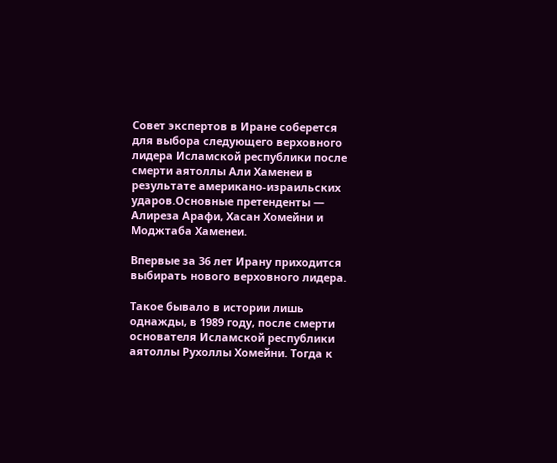Совет экспертов в Иране соберется для выбора следующего верховного лидера Исламской республики после смерти аятоллы Али Хаменеи в результате американо-израильских ударов.Основные претенденты — Алиреза Арафи, Хасан Хомейни и Моджтаба Хаменеи.

Впервые за 36 лет Ирану приходится выбирать нового верховного лидера.

Такое бывало в истории лишь однажды, в 1989 году, после смерти основателя Исламской республики аятоллы Рухоллы Хомейни. Тогда к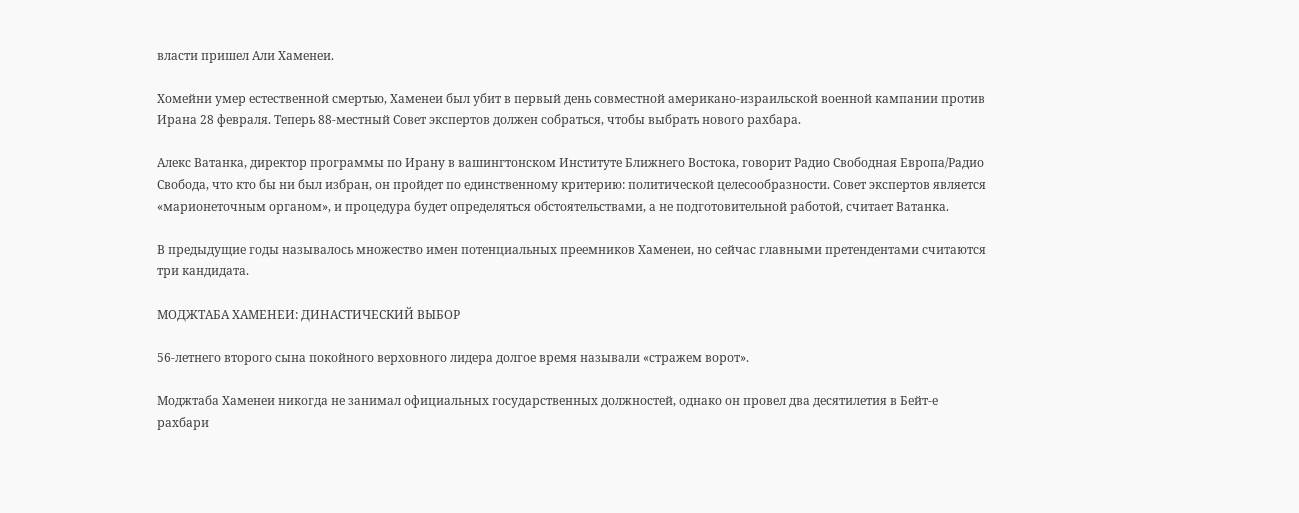власти пришел Али Хаменеи.

Хомейни умер естественной смертью, Хаменеи был убит в первый день совместной американо-израильской военной кампании против Ирана 28 февраля. Теперь 88-местный Совет экспертов должен собраться, чтобы выбрать нового рахбара.

Алекс Ватанка, директор программы по Ирану в вашингтонском Институте Ближнего Востока, говорит Радио Свободная Европа/Радио Свобода, что кто бы ни был избран, он пройдет по единственному критерию: политической целесообразности. Совет экспертов является «марионеточным органом», и процедура будет определяться обстоятельствами, а не подготовительной работой, считает Ватанка.

В предыдущие годы называлось множество имен потенциальных преемников Хаменеи, но сейчас главными претендентами считаются три кандидата.

МОДЖТАБА ХАМЕНЕИ: ДИНАСТИЧЕСКИЙ ВЫБОР

56-летнего второго сына покойного верховного лидера долгое время называли «стражем ворот».

Моджтаба Хаменеи никогда не занимал официальных государственных должностей, однако он провел два десятилетия в Бейт-е рахбари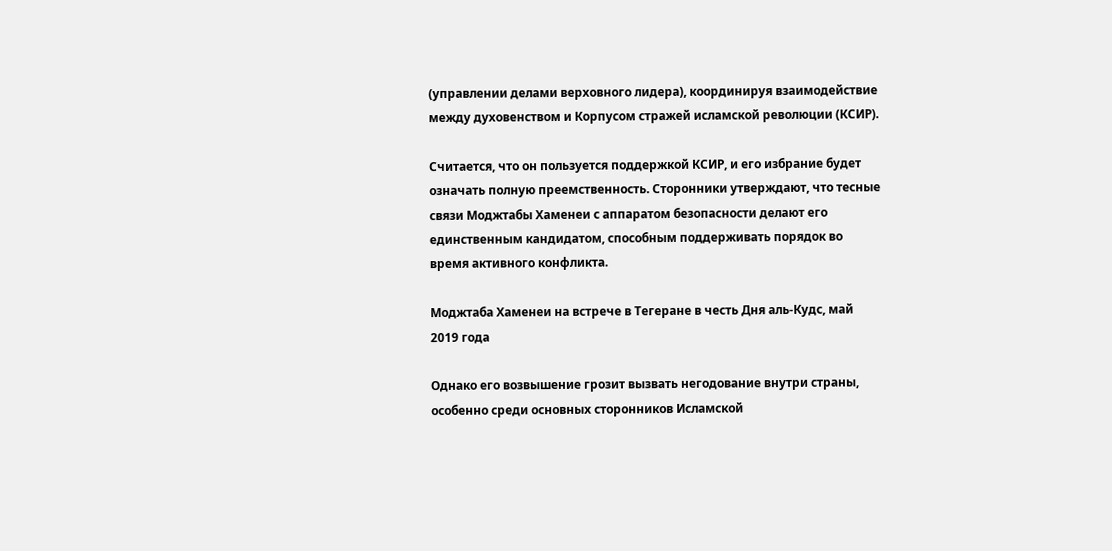(управлении делами верховного лидера), координируя взаимодействие между духовенством и Корпусом стражей исламской революции (КСИР).

Считается, что он пользуется поддержкой КСИР, и его избрание будет означать полную преемственность. Сторонники утверждают, что тесные связи Моджтабы Хаменеи с аппаратом безопасности делают его единственным кандидатом, способным поддерживать порядок во время активного конфликта.

Моджтаба Хаменеи на встрече в Тегеране в честь Дня аль-Кудс, май 2019 года

Однако его возвышение грозит вызвать негодование внутри страны, особенно среди основных сторонников Исламской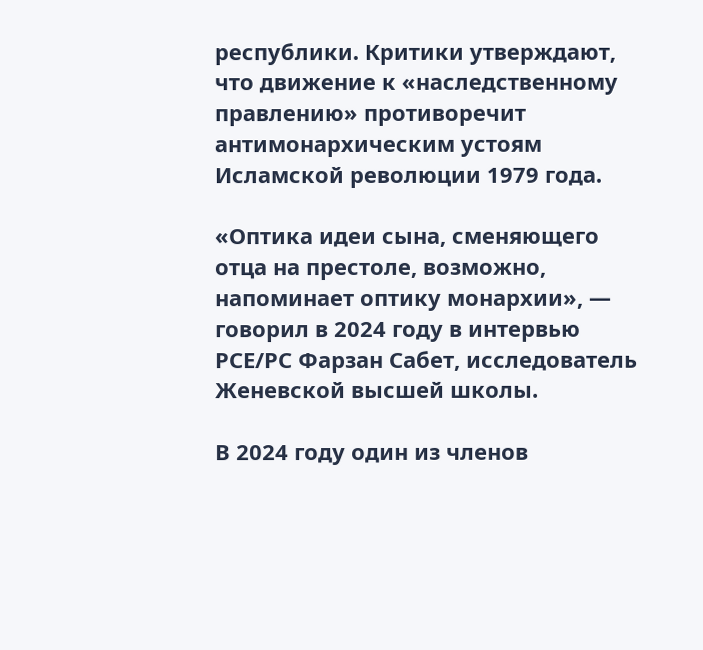республики. Критики утверждают, что движение к «наследственному правлению» противоречит антимонархическим устоям Исламской революции 1979 года.

«Оптика идеи сына, сменяющего отца на престоле, возможно, напоминает оптику монархии», — говорил в 2024 году в интервью РСЕ/РС Фарзан Сабет, исследователь Женевской высшей школы.

В 2024 году один из членов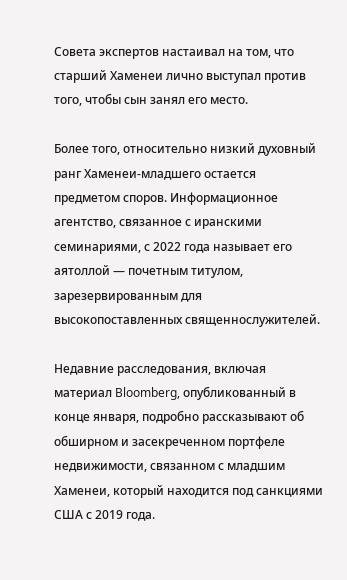Совета экспертов настаивал на том, что старший Хаменеи лично выступал против того, чтобы сын занял его место.

Более того, относительно низкий духовный ранг Хаменеи-младшего остается предметом споров. Информационное агентство, связанное с иранскими семинариями, с 2022 года называет его аятоллой — почетным титулом, зарезервированным для высокопоставленных священнослужителей.

Недавние расследования, включая материал Bloomberg, опубликованный в конце января, подробно рассказывают об обширном и засекреченном портфеле недвижимости, связанном с младшим Хаменеи, который находится под санкциями США с 2019 года.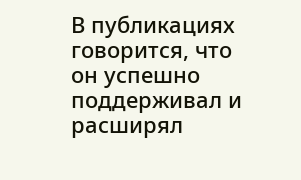В публикациях говорится, что он успешно поддерживал и расширял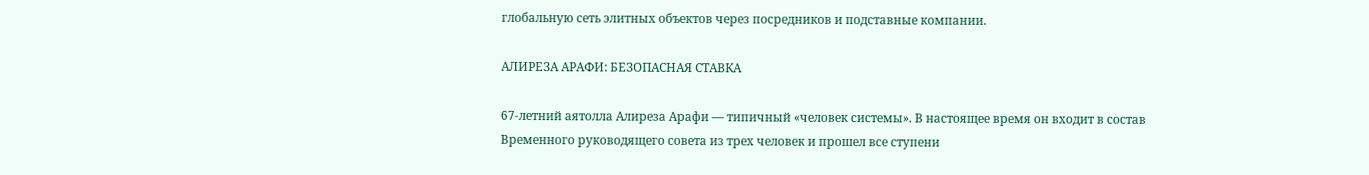глобальную сеть элитных объектов через посредников и подставные компании.

АЛИРЕЗА АРАФИ: БЕЗОПАСНАЯ СТАВКА

67-летний аятолла Алиреза Арафи — типичный «человек системы». В настоящее время он входит в состав Временного руководящего совета из трех человек и прошел все ступени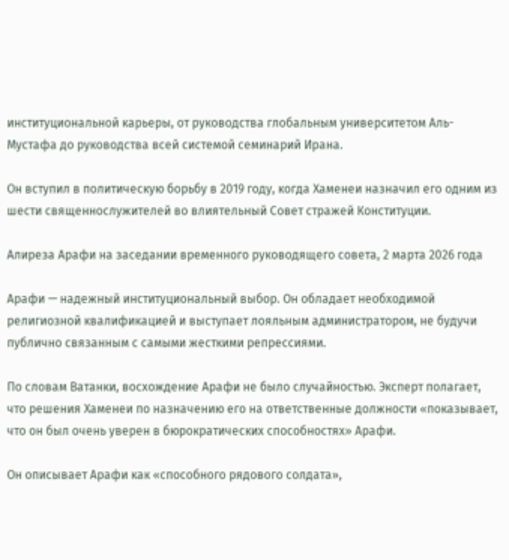институциональной карьеры, от руководства глобальным университетом Аль-Мустафа до руководства всей системой семинарий Ирана.

Он вступил в политическую борьбу в 2019 году, когда Хаменеи назначил его одним из шести священнослужителей во влиятельный Совет стражей Конституции.

Алиреза Арафи на заседании временного руководящего совета, 2 марта 2026 года

Арафи — надежный институциональный выбор. Он обладает необходимой религиозной квалификацией и выступает лояльным администратором, не будучи публично связанным с самыми жесткими репрессиями.

По словам Ватанки, восхождение Арафи не было случайностью. Эксперт полагает, что решения Хаменеи по назначению его на ответственные должности «показывает, что он был очень уверен в бюрократических способностях» Арафи.

Он описывает Арафи как «способного рядового солдата»,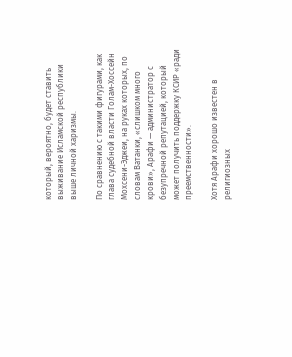который, вероятно, будет ставить выживание Исламской республики выше личной харизмы.

По сравнению с такими фигурами, как глава судебной власти Голам-Хоссейн Мохсени-Эджеи, на руках которых, по словам Ватанки, «слишком много крови», Арафи — администратор с безупречной репутацией, который может получить поддержку КСИР «ради преемственности».

Хотя Арафи хорошо известен в религиозных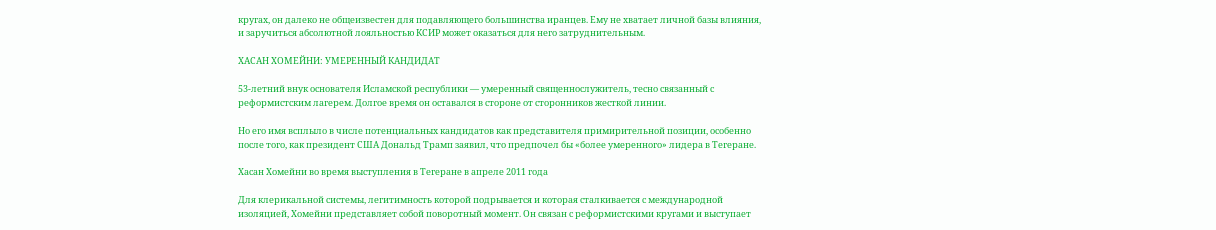кругах, он далеко не общеизвестен для подавляющего большинства иранцев. Ему не хватает личной базы влияния, и заручиться абсолютной лояльностью КСИР может оказаться для него затруднительным.

ХАСАН ХОМЕЙНИ: УМЕРЕННЫЙ КАНДИДАТ

53-летний внук основателя Исламской республики — умеренный священнослужитель, тесно связанный с реформистским лагерем. Долгое время он оставался в стороне от сторонников жесткой линии.

Но его имя всплыло в числе потенциальных кандидатов как представителя примирительной позиции, особенно после того, как президент США Дональд Трамп заявил, что предпочел бы «более умеренного» лидера в Тегеране.

Хасан Хомейни во время выступления в Тегеране в апреле 2011 года

Для клерикальной системы, легитимность которой подрывается и которая сталкивается с международной изоляцией, Хомейни представляет собой поворотный момент. Он связан с реформистскими кругами и выступает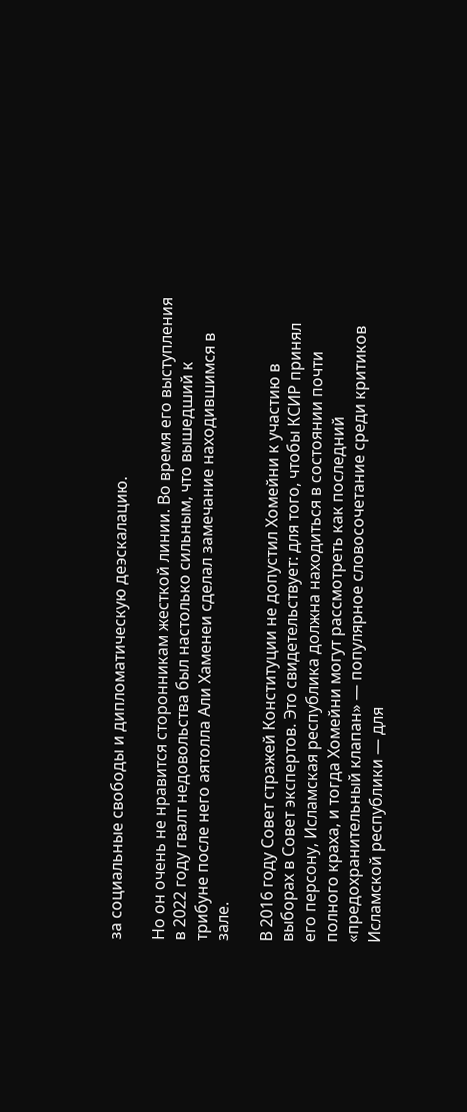за социальные свободы и дипломатическую деэскалацию.

Но он очень не нравится сторонникам жесткой линии. Во время его выступления в 2022 году гвалт недовольства был настолько сильным, что вышедший к трибуне после него аятолла Али Хаменеи сделал замечание находившимся в зале.

В 2016 году Совет стражей Конституции не допустил Хомейни к участию в выборах в Совет экспертов. Это свидетельствует: для того, чтобы КСИР принял его персону, Исламская республика должна находиться в состоянии почти полного краха, и тогда Хомейни могут рассмотреть как последний «предохранительный клапан» — популярное словосочетание среди критиков Исламской республики — для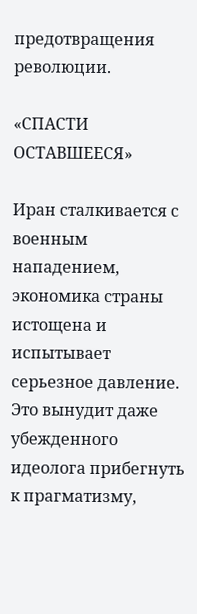предотвращения революции.

«СПАСТИ ОСТАВШЕЕСЯ»

Иран сталкивается с военным нападением, экономика страны истощена и испытывает серьезное давление. Это вынудит даже убежденного идеолога прибегнуть к прагматизму,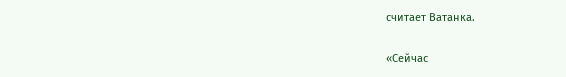считает Ватанка.

«Сейчас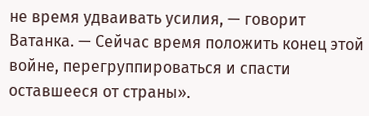не время удваивать усилия, — говорит Ватанка. — Сейчас время положить конец этой войне, перегруппироваться и спасти оставшееся от страны».